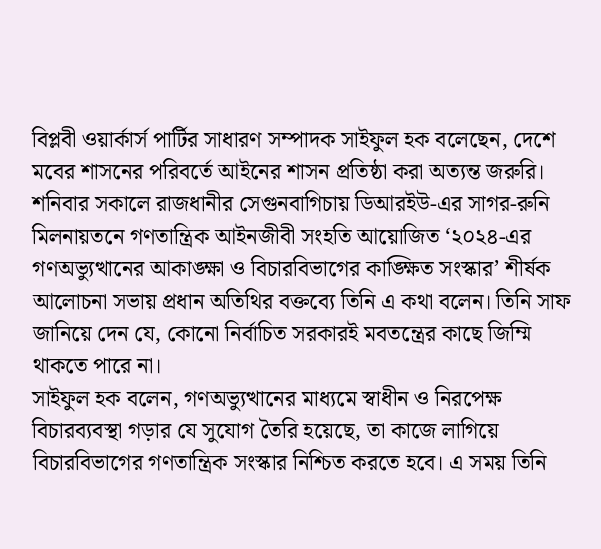বিপ্লবী ওয়ার্কার্স পার্টির সাধারণ সম্পাদক সাইফুল হক বলেছেন, দেশে মবের শাসনের পরিবর্তে আইনের শাসন প্রতিষ্ঠা করা অত্যন্ত জরুরি। শনিবার সকালে রাজধানীর সেগুনবাগিচায় ডিআরইউ-এর সাগর-রুনি মিলনায়তনে গণতান্ত্রিক আইনজীবী সংহতি আয়োজিত ‘২০২৪-এর গণঅভ্যুত্থানের আকাঙ্ক্ষা ও বিচারবিভাগের কাঙ্ক্ষিত সংস্কার’ শীর্ষক আলোচনা সভায় প্রধান অতিথির বক্তব্যে তিনি এ কথা বলেন। তিনি সাফ জানিয়ে দেন যে, কোনো নির্বাচিত সরকারই মবতন্ত্রের কাছে জিম্মি থাকতে পারে না।
সাইফুল হক বলেন, গণঅভ্যুত্থানের মাধ্যমে স্বাধীন ও নিরপেক্ষ বিচারব্যবস্থা গড়ার যে সুযোগ তৈরি হয়েছে, তা কাজে লাগিয়ে বিচারবিভাগের গণতান্ত্রিক সংস্কার নিশ্চিত করতে হবে। এ সময় তিনি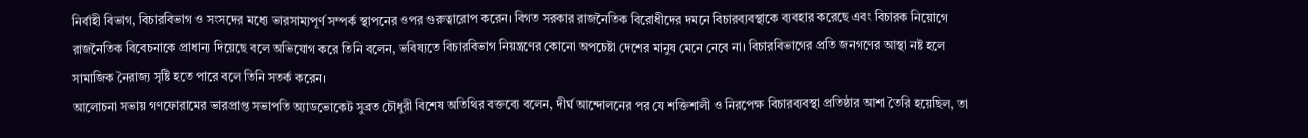নির্বাহী বিভাগ, বিচারবিভাগ ও সংসদের মধ্যে ভারসাম্যপূর্ণ সম্পর্ক স্থাপনের ওপর গুরুত্বারোপ করেন। বিগত সরকার রাজনৈতিক বিরোধীদের দমনে বিচারব্যবস্থাকে ব্যবহার করেছে এবং বিচারক নিয়োগে রাজনৈতিক বিবেচনাকে প্রাধান্য দিয়েছে বলে অভিযোগ করে তিনি বলেন, ভবিষ্যতে বিচারবিভাগ নিয়ন্ত্রণের কোনো অপচেষ্টা দেশের মানুষ মেনে নেবে না। বিচারবিভাগের প্রতি জনগণের আস্থা নষ্ট হলে সামাজিক নৈরাজ্য সৃষ্টি হতে পারে বলে তিনি সতর্ক করেন।
আলোচনা সভায় গণফোরামের ভারপ্রাপ্ত সভাপতি অ্যাডভোকেট সুব্রত চৌধুরী বিশেষ অতিথির বক্তব্যে বলেন, দীর্ঘ আন্দোলনের পর যে শক্তিশালী ও নিরপেক্ষ বিচারব্যবস্থা প্রতিষ্ঠার আশা তৈরি হয়েছিল, তা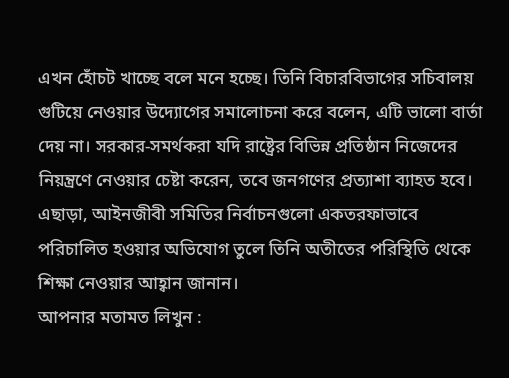এখন হোঁচট খাচ্ছে বলে মনে হচ্ছে। তিনি বিচারবিভাগের সচিবালয় গুটিয়ে নেওয়ার উদ্যোগের সমালোচনা করে বলেন, এটি ভালো বার্তা দেয় না। সরকার-সমর্থকরা যদি রাষ্ট্রের বিভিন্ন প্রতিষ্ঠান নিজেদের নিয়ন্ত্রণে নেওয়ার চেষ্টা করেন, তবে জনগণের প্রত্যাশা ব্যাহত হবে। এছাড়া, আইনজীবী সমিতির নির্বাচনগুলো একতরফাভাবে পরিচালিত হওয়ার অভিযোগ তুলে তিনি অতীতের পরিস্থিতি থেকে শিক্ষা নেওয়ার আহ্বান জানান।
আপনার মতামত লিখুন :